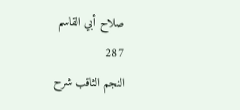صلاح أبي القاسم
287
النجم الثاقب شرح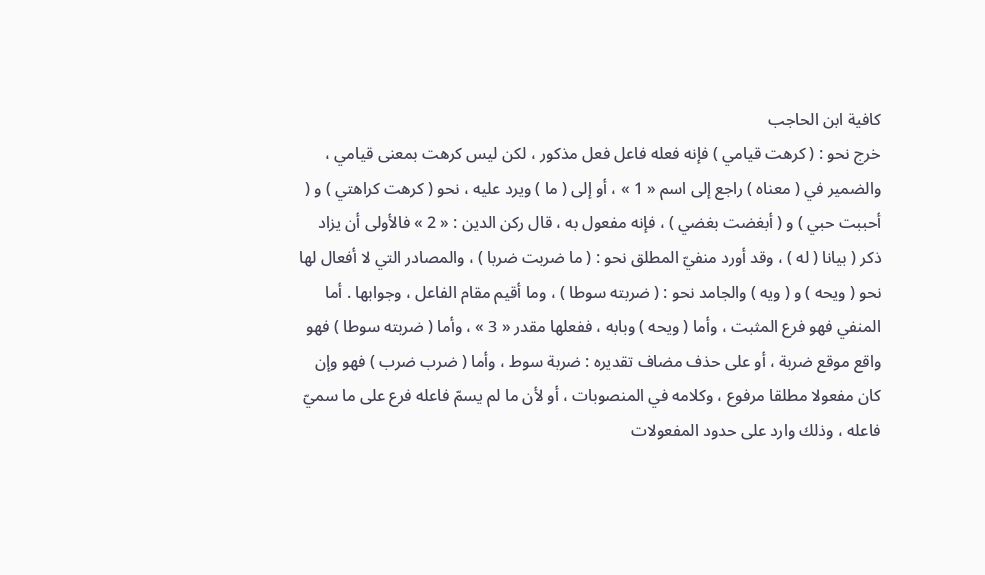كافية ابن الحاجب
خرج نحو : ( كرهت قيامي ) فإنه فعله فاعل فعل مذكور ، لكن ليس كرهت بمعنى قيامي ، والضمير في ( معناه ) راجع إلى اسم « 1 » ، أو إلى ( ما ) ويرد عليه ، نحو ( كرهت كراهتي ) و ( أحببت حبي ) و ( أبغضت بغضي ) ، فإنه مفعول به ، قال ركن الدين : « 2 » فالأولى أن يزاد ذكر ( بيانا ( له ) ، وقد أورد منفيّ المطلق نحو : ( ما ضربت ضربا ) ، والمصادر التي لا أفعال لها نحو ( ويحه ) و ( ويه ) والجامد نحو : ( ضربته سوطا ) ، وما أقيم مقام الفاعل ، وجوابها . أما المنفي فهو فرع المثبت ، وأما ( ويحه ) وبابه ، ففعلها مقدر « 3 » ، وأما ( ضربته سوطا ) فهو واقع موقع ضربة ، أو على حذف مضاف تقديره : ضربة سوط ، وأما ( ضرب ضرب ) فهو وإن كان مفعولا مطلقا مرفوع ، وكلامه في المنصوبات ، أو لأن ما لم يسمّ فاعله فرع على ما سميّ فاعله ، وذلك وارد على حدود المفعولات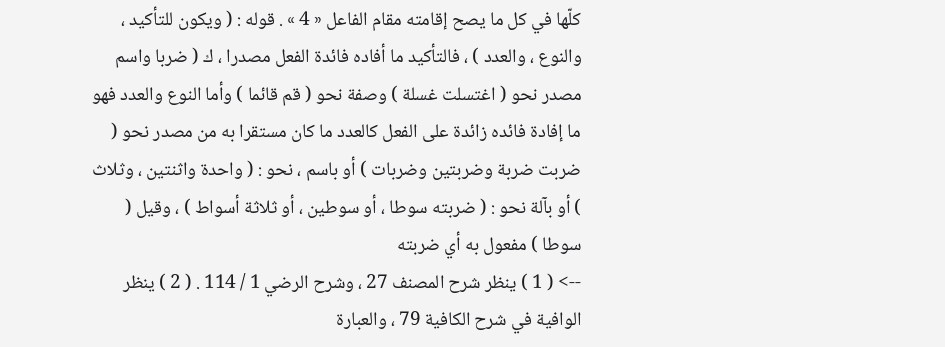كلّها في كل ما يصح إقامته مقام الفاعل « 4 » . قوله : ( ويكون للتأكيد ، والنوع ، والعدد ) ، فالتأكيد ما أفاده فائدة الفعل مصدرا ، ك ( ضربا واسم مصدر نحو ( اغتسلت غسلة ) وصفة نحو ( قم قائما ) وأما النوع والعدد فهو ما إفادة فائده زائدة على الفعل كالعدد ما كان مستقرا به من مصدر نحو ( ضربت ضربة وضربتين وضربات ) أو باسم ، نحو : ( واحدة واثنتين ، وثلاث ) أو بآلة نحو : ( ضربته سوطا ، أو سوطين ، أو ثلاثة أسواط ) ، وقيل ( سوطا ) مفعول به أي ضربته
--> ( 1 ) ينظر شرح المصنف 27 ، وشرح الرضي 1 / 114 . ( 2 ) ينظر الوافية في شرح الكافية 79 ، والعبارة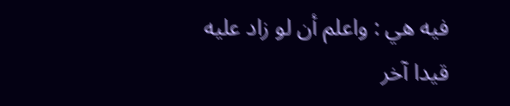فيه هي : واعلم أن لو زاد عليه قيدا آخر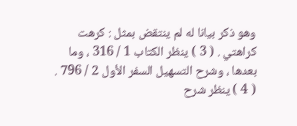وهو ذكر بيانا له لم ينتقض بمثل : كرهت كراهتي . ( 3 ) ينظر الكتاب 1 / 316 ، وما بعدها ، وشرح التسهيل السفر الأول 2 / 796 . ( 4 ) ينظر شرح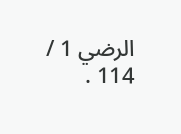الرضي 1 / 114 .